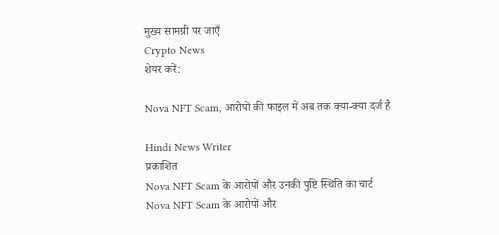मुख्य सामग्री पर जाएँ
Crypto News
शेयर करें:

Nova NFT Scam, आरोपों की फाइल में अब तक क्या-क्या दर्ज है

Hindi News Writer
प्रकाशित
Nova NFT Scam के आरोपों और उनकी पुष्टि स्थिति का चार्ट
Nova NFT Scam के आरोपों और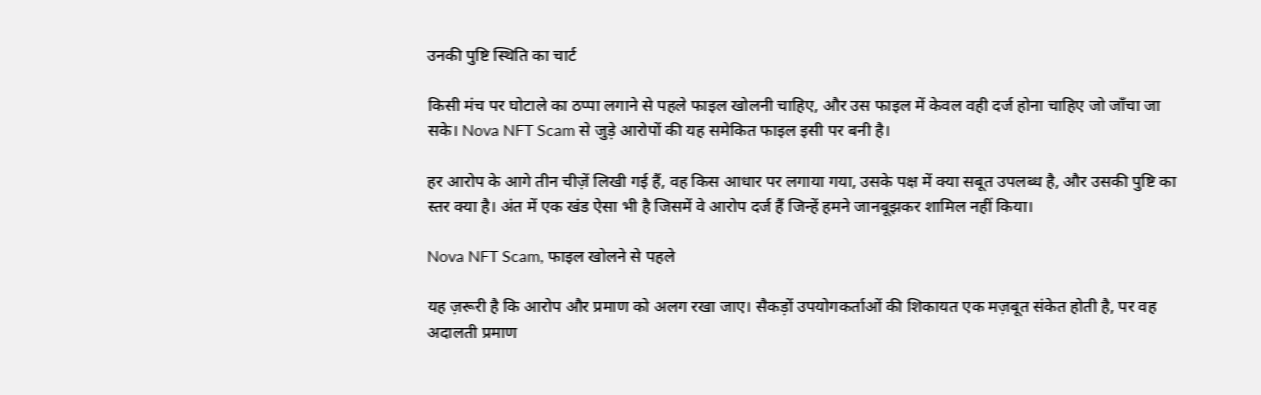उनकी पुष्टि स्थिति का चार्ट

किसी मंच पर घोटाले का ठप्पा लगाने से पहले फाइल खोलनी चाहिए, और उस फाइल में केवल वही दर्ज होना चाहिए जो जाँचा जा सके। Nova NFT Scam से जुड़े आरोपों की यह समेकित फाइल इसी पर बनी है।

हर आरोप के आगे तीन चीज़ें लिखी गई हैं, वह किस आधार पर लगाया गया, उसके पक्ष में क्या सबूत उपलब्ध है, और उसकी पुष्टि का स्तर क्या है। अंत में एक खंड ऐसा भी है जिसमें वे आरोप दर्ज हैं जिन्हें हमने जानबूझकर शामिल नहीं किया।

Nova NFT Scam, फाइल खोलने से पहले

यह ज़रूरी है कि आरोप और प्रमाण को अलग रखा जाए। सैकड़ों उपयोगकर्ताओं की शिकायत एक मज़बूत संकेत होती है, पर वह अदालती प्रमाण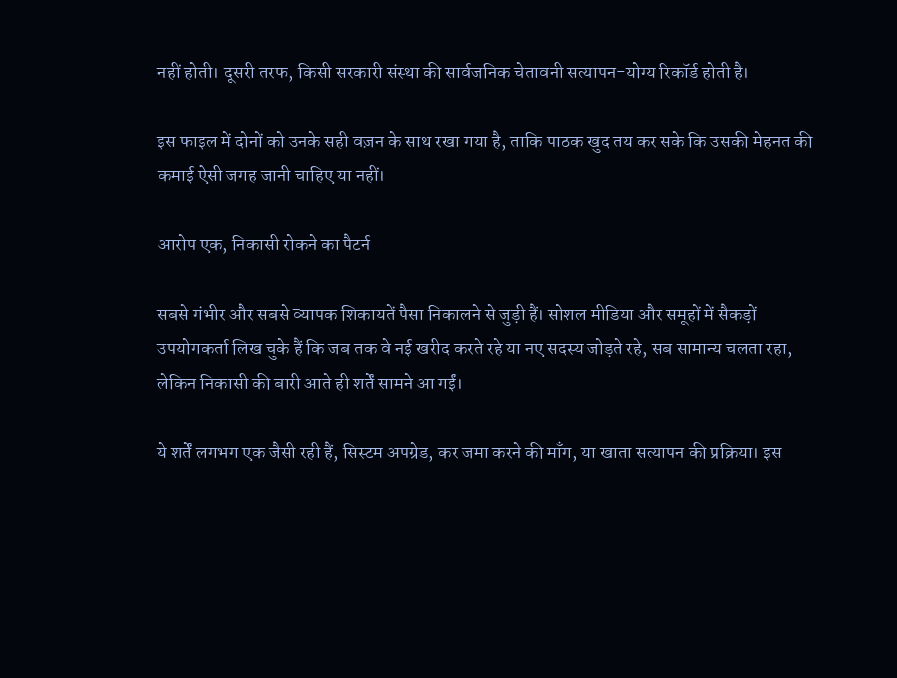नहीं होती। दूसरी तरफ, किसी सरकारी संस्था की सार्वजनिक चेतावनी सत्यापन-योग्य रिकॉर्ड होती है।

इस फाइल में दोनों को उनके सही वज़न के साथ रखा गया है, ताकि पाठक खुद तय कर सके कि उसकी मेहनत की कमाई ऐसी जगह जानी चाहिए या नहीं।

आरोप एक, निकासी रोकने का पैटर्न

सबसे गंभीर और सबसे व्यापक शिकायतें पैसा निकालने से जुड़ी हैं। सोशल मीडिया और समूहों में सैकड़ों उपयोगकर्ता लिख चुके हैं कि जब तक वे नई खरीद करते रहे या नए सदस्य जोड़ते रहे, सब सामान्य चलता रहा, लेकिन निकासी की बारी आते ही शर्तें सामने आ गईं।

ये शर्तें लगभग एक जैसी रही हैं, सिस्टम अपग्रेड, कर जमा करने की माँग, या खाता सत्यापन की प्रक्रिया। इस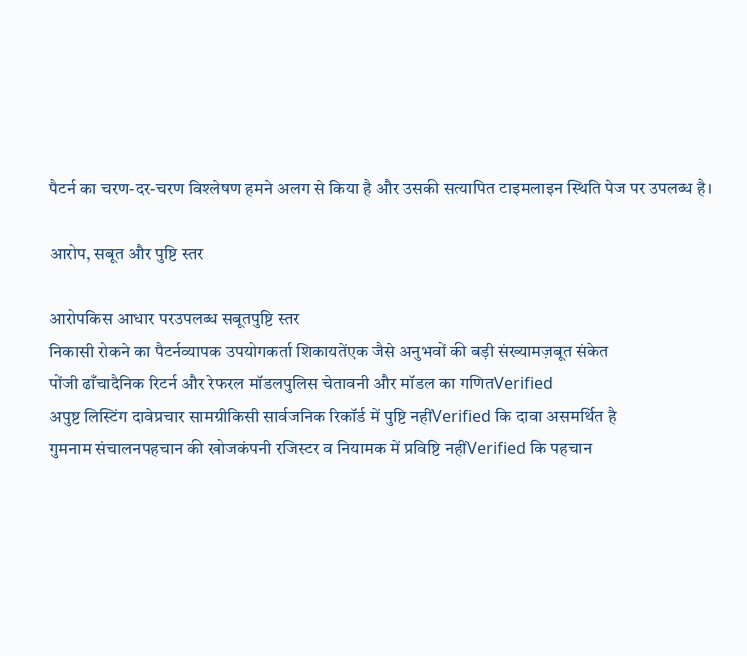पैटर्न का चरण-दर-चरण विश्लेषण हमने अलग से किया है और उसकी सत्यापित टाइमलाइन स्थिति पेज पर उपलब्ध है।

आरोप, सबूत और पुष्टि स्तर

आरोपकिस आधार परउपलब्ध सबूतपुष्टि स्तर
निकासी रोकने का पैटर्नव्यापक उपयोगकर्ता शिकायतेंएक जैसे अनुभवों की बड़ी संख्यामज़बूत संकेत
पोंजी ढाँचादैनिक रिटर्न और रेफरल मॉडलपुलिस चेतावनी और मॉडल का गणितVerified
अपुष्ट लिस्टिंग दावेप्रचार सामग्रीकिसी सार्वजनिक रिकॉर्ड में पुष्टि नहींVerified कि दावा असमर्थित है
गुमनाम संचालनपहचान की खोजकंपनी रजिस्टर व नियामक में प्रविष्टि नहींVerified कि पहचान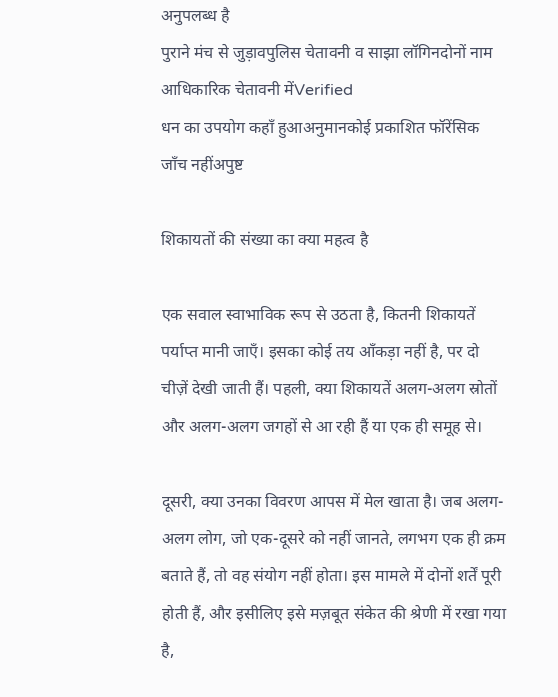अनुपलब्ध है
पुराने मंच से जुड़ावपुलिस चेतावनी व साझा लॉगिनदोनों नाम आधिकारिक चेतावनी मेंVerified
धन का उपयोग कहाँ हुआअनुमानकोई प्रकाशित फॉरेंसिक जाँच नहींअपुष्ट

शिकायतों की संख्या का क्या महत्व है

एक सवाल स्वाभाविक रूप से उठता है, कितनी शिकायतें पर्याप्त मानी जाएँ। इसका कोई तय आँकड़ा नहीं है, पर दो चीज़ें देखी जाती हैं। पहली, क्या शिकायतें अलग-अलग स्रोतों और अलग-अलग जगहों से आ रही हैं या एक ही समूह से।

दूसरी, क्या उनका विवरण आपस में मेल खाता है। जब अलग-अलग लोग, जो एक-दूसरे को नहीं जानते, लगभग एक ही क्रम बताते हैं, तो वह संयोग नहीं होता। इस मामले में दोनों शर्तें पूरी होती हैं, और इसीलिए इसे मज़बूत संकेत की श्रेणी में रखा गया है,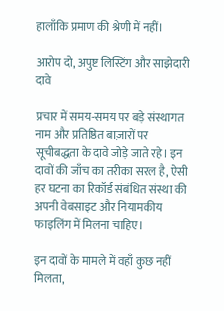हालाँकि प्रमाण की श्रेणी में नहीं।

आरोप दो, अपुष्ट लिस्टिंग और साझेदारी दावे

प्रचार में समय-समय पर बड़े संस्थागत नाम और प्रतिष्ठित बाज़ारों पर सूचीबद्धता के दावे जोड़े जाते रहे। इन दावों की जाँच का तरीका सरल है, ऐसी हर घटना का रिकॉर्ड संबंधित संस्था की अपनी वेबसाइट और नियामकीय फाइलिंग में मिलना चाहिए।

इन दावों के मामले में वहाँ कुछ नहीं मिलता,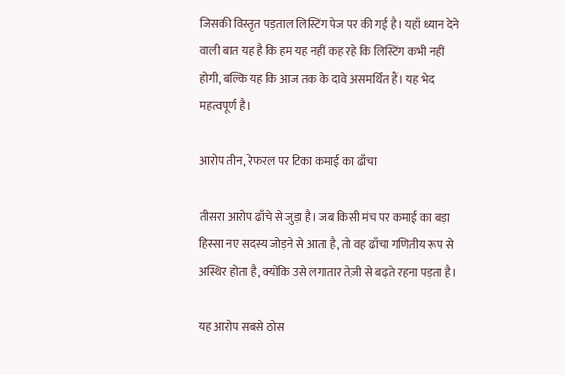जिसकी विस्तृत पड़ताल लिस्टिंग पेज पर की गई है। यहाँ ध्यान देने वाली बात यह है कि हम यह नहीं कह रहे कि लिस्टिंग कभी नहीं होगी, बल्कि यह कि आज तक के दावे असमर्थित हैं। यह भेद महत्वपूर्ण है।

आरोप तीन, रेफरल पर टिका कमाई का ढाँचा

तीसरा आरोप ढाँचे से जुड़ा है। जब किसी मंच पर कमाई का बड़ा हिस्सा नए सदस्य जोड़ने से आता है, तो वह ढाँचा गणितीय रूप से अस्थिर होता है, क्योंकि उसे लगातार तेज़ी से बढ़ते रहना पड़ता है।

यह आरोप सबसे ठोस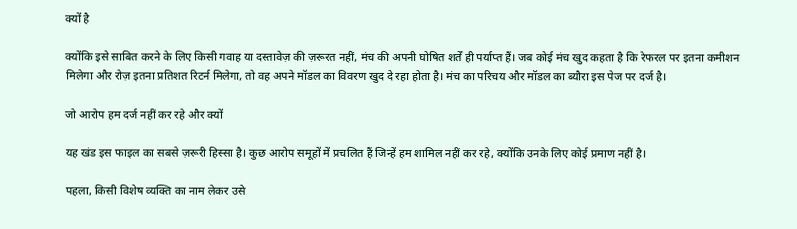क्यों है

क्योंकि इसे साबित करने के लिए किसी गवाह या दस्तावेज़ की ज़रूरत नहीं, मंच की अपनी घोषित शर्तें ही पर्याप्त हैं। जब कोई मंच खुद कहता है कि रेफरल पर इतना कमीशन मिलेगा और रोज़ इतना प्रतिशत रिटर्न मिलेगा, तो वह अपने मॉडल का विवरण खुद दे रहा होता है। मंच का परिचय और मॉडल का ब्यौरा इस पेज पर दर्ज है।

जो आरोप हम दर्ज नहीं कर रहे और क्यों

यह खंड इस फाइल का सबसे ज़रूरी हिस्सा है। कुछ आरोप समूहों में प्रचलित हैं जिन्हें हम शामिल नहीं कर रहे, क्योंकि उनके लिए कोई प्रमाण नहीं है।

पहला, किसी विशेष व्यक्ति का नाम लेकर उसे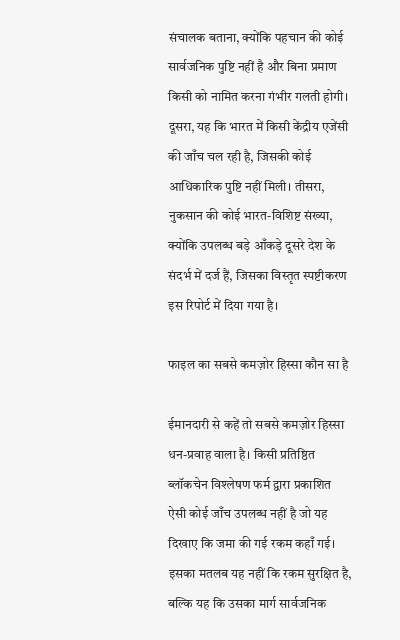संचालक बताना, क्योंकि पहचान की कोई सार्वजनिक पुष्टि नहीं है और बिना प्रमाण किसी को नामित करना गंभीर गलती होगी। दूसरा, यह कि भारत में किसी केंद्रीय एजेंसी की जाँच चल रही है, जिसकी कोई आधिकारिक पुष्टि नहीं मिली। तीसरा, नुकसान की कोई भारत-विशिष्ट संख्या, क्योंकि उपलब्ध बड़े आँकड़े दूसरे देश के संदर्भ में दर्ज हैं, जिसका विस्तृत स्पष्टीकरण इस रिपोर्ट में दिया गया है।

फाइल का सबसे कमज़ोर हिस्सा कौन सा है

ईमानदारी से कहें तो सबसे कमज़ोर हिस्सा धन-प्रवाह वाला है। किसी प्रतिष्ठित ब्लॉकचेन विश्लेषण फर्म द्वारा प्रकाशित ऐसी कोई जाँच उपलब्ध नहीं है जो यह दिखाए कि जमा की गई रकम कहाँ गई। इसका मतलब यह नहीं कि रकम सुरक्षित है, बल्कि यह कि उसका मार्ग सार्वजनिक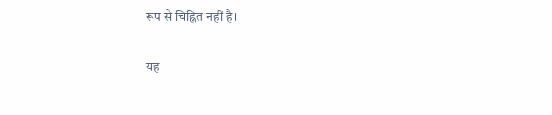रूप से चिह्नित नहीं है।

यह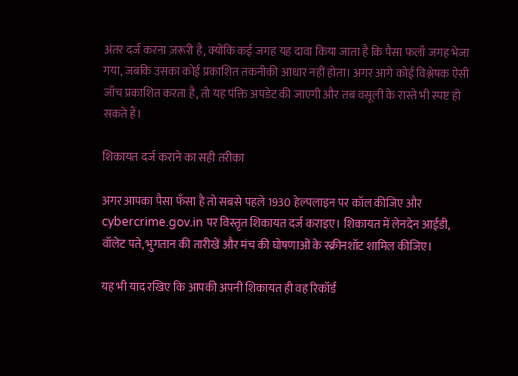अंतर दर्ज करना ज़रूरी है, क्योंकि कई जगह यह दावा किया जाता है कि पैसा फलाँ जगह भेजा गया, जबकि उसका कोई प्रकाशित तकनीकी आधार नहीं होता। अगर आगे कोई विश्लेषक ऐसी जाँच प्रकाशित करता है, तो यह पंक्ति अपडेट की जाएगी और तब वसूली के रास्ते भी स्पष्ट हो सकते हैं।

शिकायत दर्ज कराने का सही तरीका

अगर आपका पैसा फँसा है तो सबसे पहले 1930 हेल्पलाइन पर कॉल कीजिए और cybercrime.gov.in पर विस्तृत शिकायत दर्ज कराइए। शिकायत में लेनदेन आईडी, वॉलेट पते, भुगतान की तारीखें और मंच की घोषणाओं के स्क्रीनशॉट शामिल कीजिए।

यह भी याद रखिए कि आपकी अपनी शिकायत ही वह रिकॉर्ड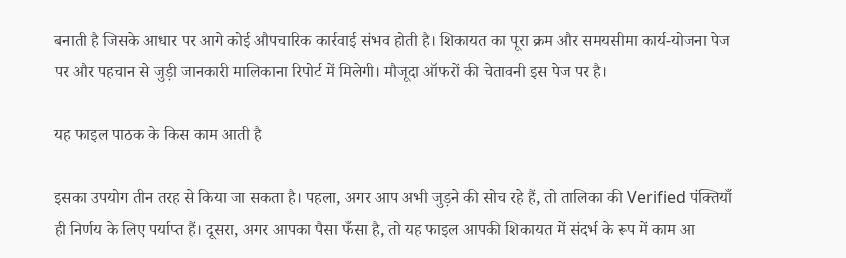बनाती है जिसके आधार पर आगे कोई औपचारिक कार्रवाई संभव होती है। शिकायत का पूरा क्रम और समयसीमा कार्य-योजना पेज पर और पहचान से जुड़ी जानकारी मालिकाना रिपोर्ट में मिलेगी। मौजूदा ऑफरों की चेतावनी इस पेज पर है।

यह फाइल पाठक के किस काम आती है

इसका उपयोग तीन तरह से किया जा सकता है। पहला, अगर आप अभी जुड़ने की सोच रहे हैं, तो तालिका की Verified पंक्तियाँ ही निर्णय के लिए पर्याप्त हैं। दूसरा, अगर आपका पैसा फँसा है, तो यह फाइल आपकी शिकायत में संदर्भ के रूप में काम आ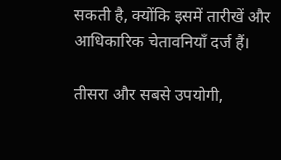सकती है, क्योंकि इसमें तारीखें और आधिकारिक चेतावनियाँ दर्ज हैं।

तीसरा और सबसे उपयोगी,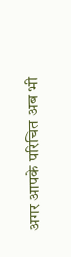अगर आपके परिचित अब भी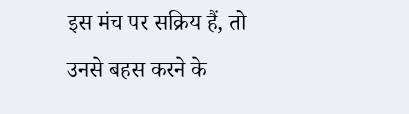इस मंच पर सक्रिय हैं, तो उनसे बहस करने के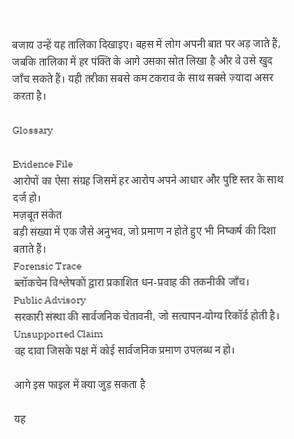बजाय उन्हें यह तालिका दिखाइए। बहस में लोग अपनी बात पर अड़ जाते हैं, जबकि तालिका में हर पंक्ति के आगे उसका स्रोत लिखा है और वे उसे खुद जाँच सकते हैं। यही तरीका सबसे कम टकराव के साथ सबसे ज़्यादा असर करता है।

Glossary

Evidence File
आरोपों का ऐसा संग्रह जिसमें हर आरोप अपने आधार और पुष्टि स्तर के साथ दर्ज हो।
मज़बूत संकेत
बड़ी संख्या में एक जैसे अनुभव, जो प्रमाण न होते हुए भी निष्कर्ष की दिशा बताते हैं।
Forensic Trace
ब्लॉकचेन विश्लेषकों द्वारा प्रकाशित धन-प्रवाह की तकनीकी जाँच।
Public Advisory
सरकारी संस्था की सार्वजनिक चेतावनी, जो सत्यापन-योग्य रिकॉर्ड होती है।
Unsupported Claim
वह दावा जिसके पक्ष में कोई सार्वजनिक प्रमाण उपलब्ध न हो।

आगे इस फाइल में क्या जुड़ सकता है

यह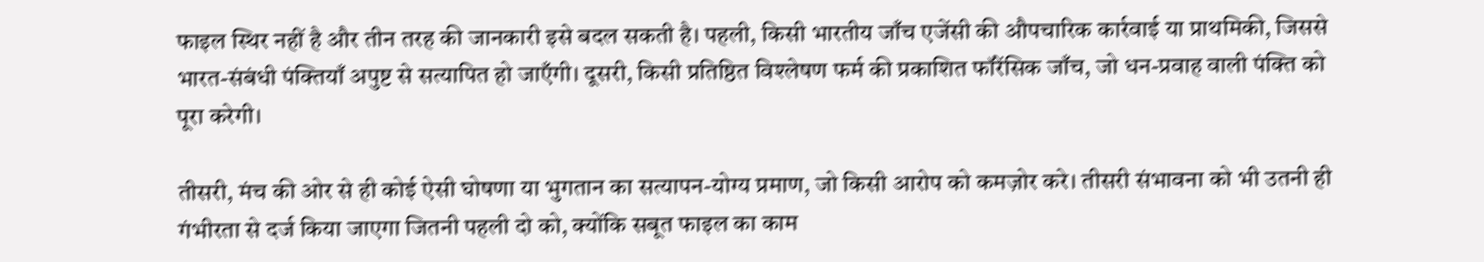फाइल स्थिर नहीं है और तीन तरह की जानकारी इसे बदल सकती है। पहली, किसी भारतीय जाँच एजेंसी की औपचारिक कार्रवाई या प्राथमिकी, जिससे भारत-संबंधी पंक्तियाँ अपुष्ट से सत्यापित हो जाएँगी। दूसरी, किसी प्रतिष्ठित विश्लेषण फर्म की प्रकाशित फॉरेंसिक जाँच, जो धन-प्रवाह वाली पंक्ति को पूरा करेगी।

तीसरी, मंच की ओर से ही कोई ऐसी घोषणा या भुगतान का सत्यापन-योग्य प्रमाण, जो किसी आरोप को कमज़ोर करे। तीसरी संभावना को भी उतनी ही गंभीरता से दर्ज किया जाएगा जितनी पहली दो को, क्योंकि सबूत फाइल का काम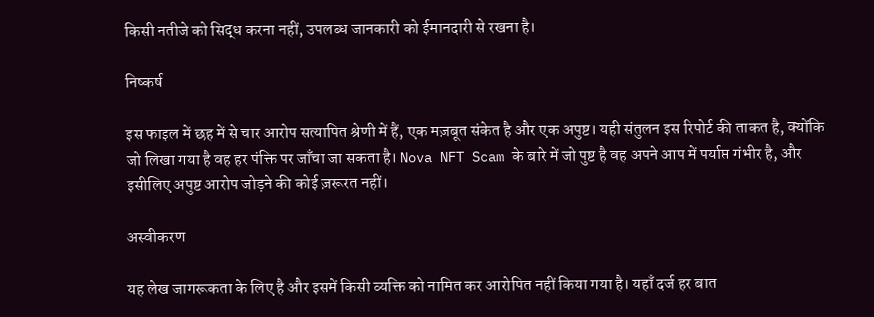किसी नतीजे को सिद्ध करना नहीं, उपलब्ध जानकारी को ईमानदारी से रखना है।

निष्कर्ष

इस फाइल में छह में से चार आरोप सत्यापित श्रेणी में हैं, एक मज़बूत संकेत है और एक अपुष्ट। यही संतुलन इस रिपोर्ट की ताकत है, क्योंकि जो लिखा गया है वह हर पंक्ति पर जाँचा जा सकता है। Nova NFT Scam के बारे में जो पुष्ट है वह अपने आप में पर्याप्त गंभीर है, और इसीलिए अपुष्ट आरोप जोड़ने की कोई ज़रूरत नहीं।

अस्वीकरण

यह लेख जागरूकता के लिए है और इसमें किसी व्यक्ति को नामित कर आरोपित नहीं किया गया है। यहाँ दर्ज हर बात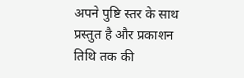अपने पुष्टि स्तर के साथ प्रस्तुत है और प्रकाशन तिथि तक की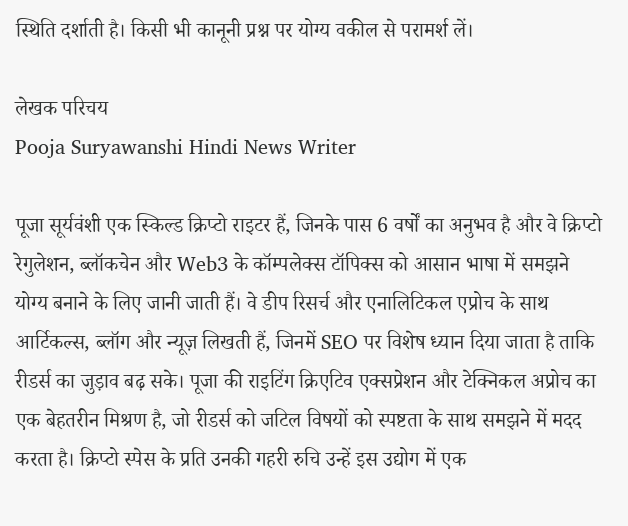स्थिति दर्शाती है। किसी भी कानूनी प्रश्न पर योग्य वकील से परामर्श लें।

लेखक परिचय
Pooja Suryawanshi Hindi News Writer

पूजा सूर्यवंशी एक स्किल्ड क्रिप्टो राइटर हैं, जिनके पास 6 वर्षों का अनुभव है और वे क्रिप्टो रेगुलेशन, ब्लॉकचेन और Web3 के कॉम्पलेक्स टॉपिक्स को आसान भाषा में समझने योग्य बनाने के लिए जानी जाती हैं। वे डीप रिसर्च और एनालिटिकल एप्रोच के साथ आर्टिकल्स, ब्लॉग और न्यूज़ लिखती हैं, जिनमें SEO पर विशेष ध्यान दिया जाता है ताकि रीडर्स का जुड़ाव बढ़ सके। पूजा की राइटिंग क्रिएटिव एक्सप्रेशन और टेक्निकल अप्रोच का एक बेहतरीन मिश्रण है, जो रीडर्स को जटिल विषयों को स्पष्टता के साथ समझने में मदद करता है। क्रिप्टो स्पेस के प्रति उनकी गहरी रुचि उन्हें इस उद्योग में एक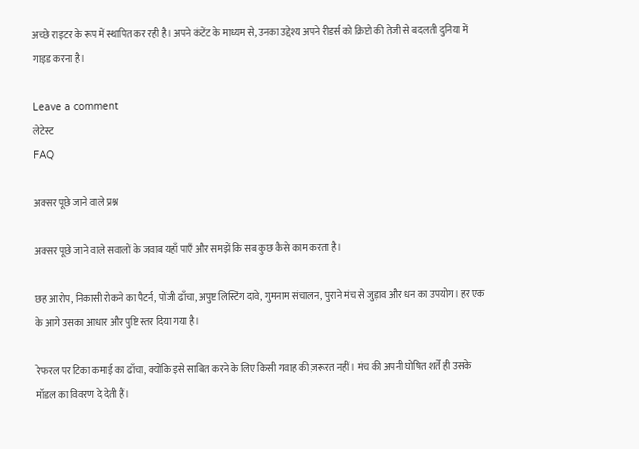अच्छे राइटर के रूप में स्थापित कर रही है। अपने कंटेंट के माध्यम से, उनका उद्देश्य अपने रीडर्स को क्रिप्टो की तेजी से बदलती दुनिया में गाइड करना है।

Leave a comment
लेटेस्ट
FAQ

अक्सर पूछे जाने वाले प्रश्न

अक्सर पूछे जाने वाले सवालों के जवाब यहाँ पाएँ और समझें कि सब कुछ कैसे काम करता है।

छह आरोप, निकासी रोकने का पैटर्न, पोंजी ढाँचा, अपुष्ट लिस्टिंग दावे, गुमनाम संचालन, पुराने मंच से जुड़ाव और धन का उपयोग। हर एक के आगे उसका आधार और पुष्टि स्तर दिया गया है।

रेफरल पर टिका कमाई का ढाँचा, क्योंकि इसे साबित करने के लिए किसी गवाह की ज़रूरत नहीं। मंच की अपनी घोषित शर्तें ही उसके मॉडल का विवरण दे देती हैं।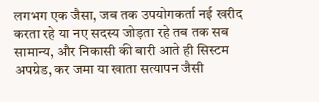लगभग एक जैसा, जब तक उपयोगकर्ता नई खरीद करता रहे या नए सदस्य जोड़ता रहे तब तक सब सामान्य, और निकासी की बारी आते ही सिस्टम अपग्रेड, कर जमा या खाता सत्यापन जैसी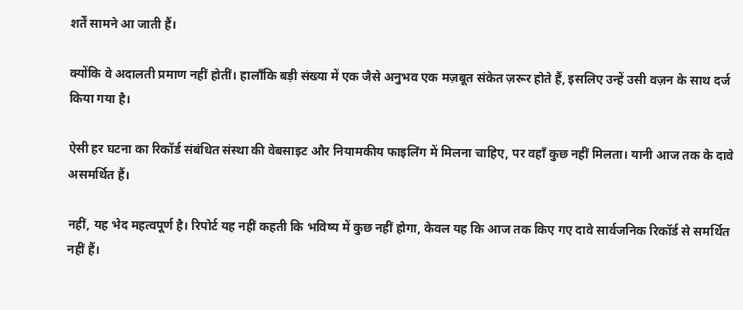शर्तें सामने आ जाती हैं।

क्योंकि वे अदालती प्रमाण नहीं होतीं। हालाँकि बड़ी संख्या में एक जैसे अनुभव एक मज़बूत संकेत ज़रूर होते हैं, इसलिए उन्हें उसी वज़न के साथ दर्ज किया गया है।

ऐसी हर घटना का रिकॉर्ड संबंधित संस्था की वेबसाइट और नियामकीय फाइलिंग में मिलना चाहिए, पर वहाँ कुछ नहीं मिलता। यानी आज तक के दावे असमर्थित हैं।

नहीं, यह भेद महत्वपूर्ण है। रिपोर्ट यह नहीं कहती कि भविष्य में कुछ नहीं होगा, केवल यह कि आज तक किए गए दावे सार्वजनिक रिकॉर्ड से समर्थित नहीं हैं।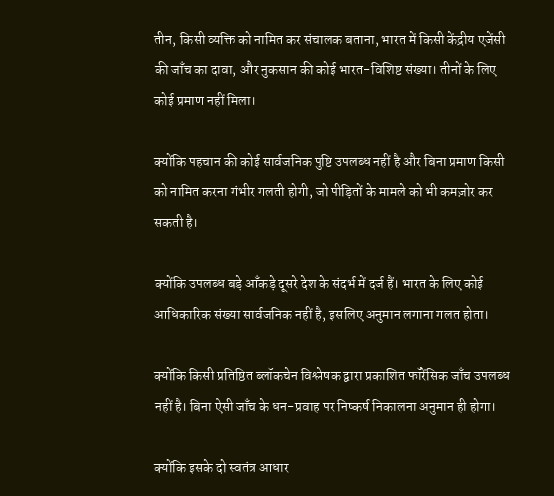तीन, किसी व्यक्ति को नामित कर संचालक बताना, भारत में किसी केंद्रीय एजेंसी की जाँच का दावा, और नुकसान की कोई भारत-विशिष्ट संख्या। तीनों के लिए कोई प्रमाण नहीं मिला।

क्योंकि पहचान की कोई सार्वजनिक पुष्टि उपलब्ध नहीं है और बिना प्रमाण किसी को नामित करना गंभीर गलती होगी, जो पीड़ितों के मामले को भी कमज़ोर कर सकती है।

क्योंकि उपलब्ध बड़े आँकड़े दूसरे देश के संदर्भ में दर्ज हैं। भारत के लिए कोई आधिकारिक संख्या सार्वजनिक नहीं है, इसलिए अनुमान लगाना गलत होता।

क्योंकि किसी प्रतिष्ठित ब्लॉकचेन विश्लेषक द्वारा प्रकाशित फॉरेंसिक जाँच उपलब्ध नहीं है। बिना ऐसी जाँच के धन-प्रवाह पर निष्कर्ष निकालना अनुमान ही होगा।

क्योंकि इसके दो स्वतंत्र आधार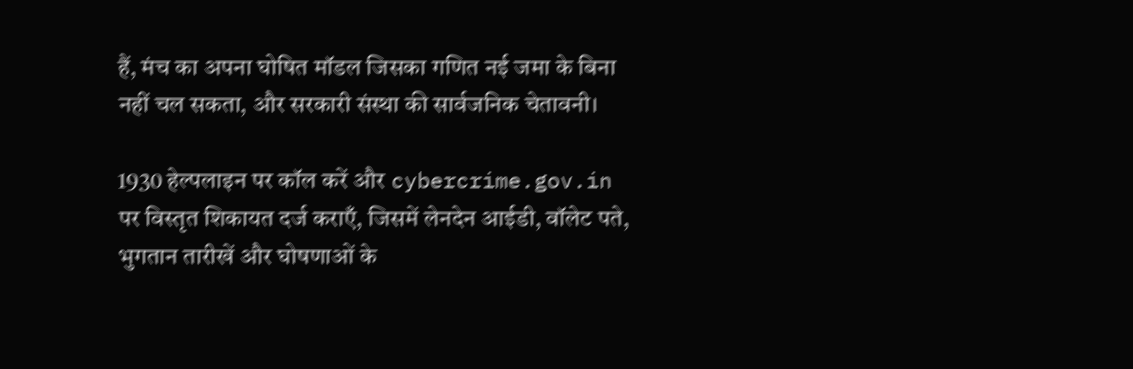हैं, मंच का अपना घोषित मॉडल जिसका गणित नई जमा के बिना नहीं चल सकता, और सरकारी संस्था की सार्वजनिक चेतावनी।

1930 हेल्पलाइन पर कॉल करें और cybercrime.gov.in पर विस्तृत शिकायत दर्ज कराएँ, जिसमें लेनदेन आईडी, वॉलेट पते, भुगतान तारीखें और घोषणाओं के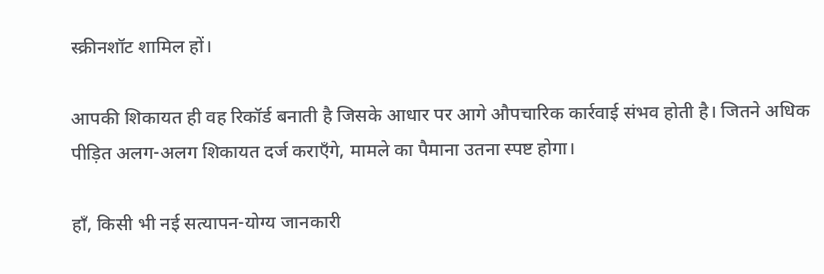स्क्रीनशॉट शामिल हों।

आपकी शिकायत ही वह रिकॉर्ड बनाती है जिसके आधार पर आगे औपचारिक कार्रवाई संभव होती है। जितने अधिक पीड़ित अलग-अलग शिकायत दर्ज कराएँगे, मामले का पैमाना उतना स्पष्ट होगा।

हाँ, किसी भी नई सत्यापन-योग्य जानकारी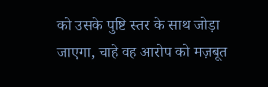को उसके पुष्टि स्तर के साथ जोड़ा जाएगा, चाहे वह आरोप को मज़बूत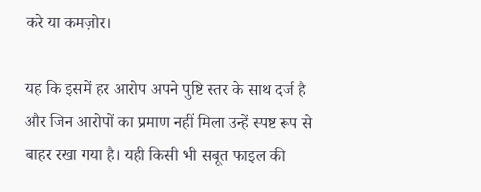करे या कमज़ोर।

यह कि इसमें हर आरोप अपने पुष्टि स्तर के साथ दर्ज है और जिन आरोपों का प्रमाण नहीं मिला उन्हें स्पष्ट रूप से बाहर रखा गया है। यही किसी भी सबूत फाइल की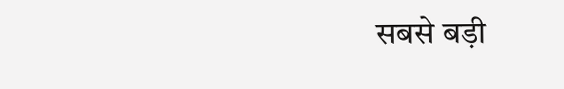सबसे बड़ी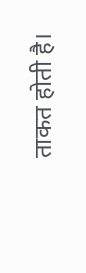ताकत होती है।